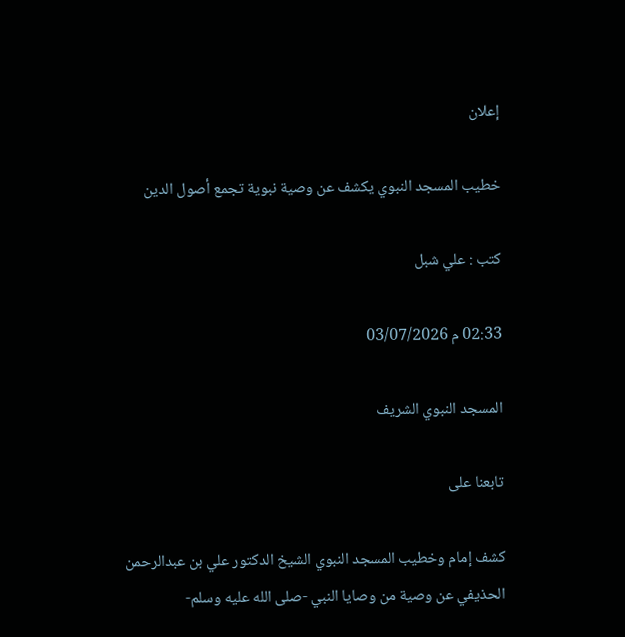إعلان

خطيب المسجد النبوي يكشف عن وصية نبوية تجمع أصول الدين

كتب : علي شبل

02:33 م 03/07/2026

المسجد النبوي الشريف

تابعنا على

كشف إمام وخطيب المسجد النبوي الشيخ الدكتور علي بن عبدالرحمن الحذيفي عن وصية من وصايا النبي -صلى الله عليه وسلم-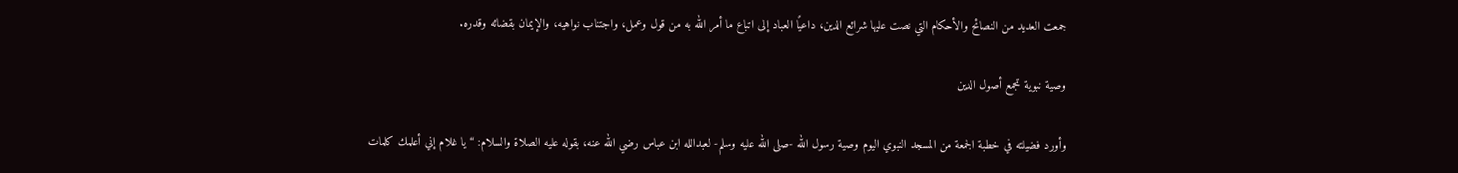جمعت العديد من النصائح والأحكام التي نصت عليها شرائع الدين، داعيًا العباد إلى اتباع ما أمر الله به من قول وعمل، واجتناب نواهيه، والإيمان بقضائه وقدره.

وصية نبوية تجمع أصول الدين

وأورد فضيلته في خطبة الجمعة من المسجد النبوي اليوم وصية رسول الله -صلى الله عليه وسلم- لعبدالله ابن عباس رضي الله عنه، بقوله عليه الصلاة والسلام: “يا غلام إني أعلمك كلمات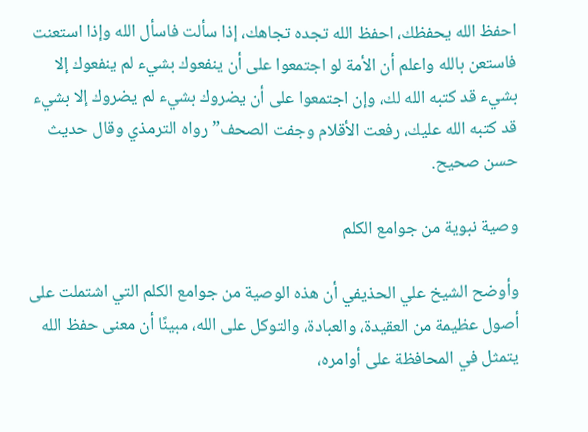احفظ الله يحفظك، احفظ الله تجده تجاهك، إذا سألت فاسأل الله وإذا استعنت فاستعن بالله واعلم أن الأمة لو اجتمعوا على أن ينفعوك بشيء لم ينفعوك إلا بشيء قد كتبه الله لك، وإن اجتمعوا على أن يضروك بشيء لم يضروك إلا بشيء قد كتبه الله عليك، رفعت الأقلام وجفت الصحف” رواه الترمذي وقال حديث حسن صحيح.

وصية نبوية من جوامع الكلم

وأوضح الشيخ علي الحذيفي أن هذه الوصية من جوامع الكلم التي اشتملت على أصول عظيمة من العقيدة، والعبادة، والتوكل على الله، مبينًا أن معنى حفظ الله يتمثل في المحافظة على أوامره،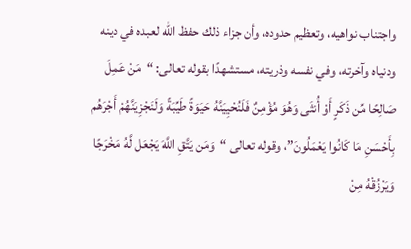واجتناب نواهيه، وتعظيم حدوده، وأن جزاء ذلك حفظ الله لعبده في دينه ودنياه وآخرته، وفي نفسه وذريته، مستشهدًا بقوله تعالى: “مَنْ عَمِلَ صَالِحًا مِّن ذَكَرٍ أَوْ أُنثَى وَهُوَ مُؤْمِنٌ فَلَنُحْيِيَنَّهُ حَيَوَةً طَيِّبَةً وَلَنَجْزِيَنَّهُمْ أَجْرَهُم بِأَحْسَنِ مَا كَانُوا يَعْمَلُونَ”، وقوله تعالى “وَمَن يَتَّقِ اللَّهَ يَجْعَل لَّهُ مَخْرَجًا وَيَرْزُقْهُ مِنْ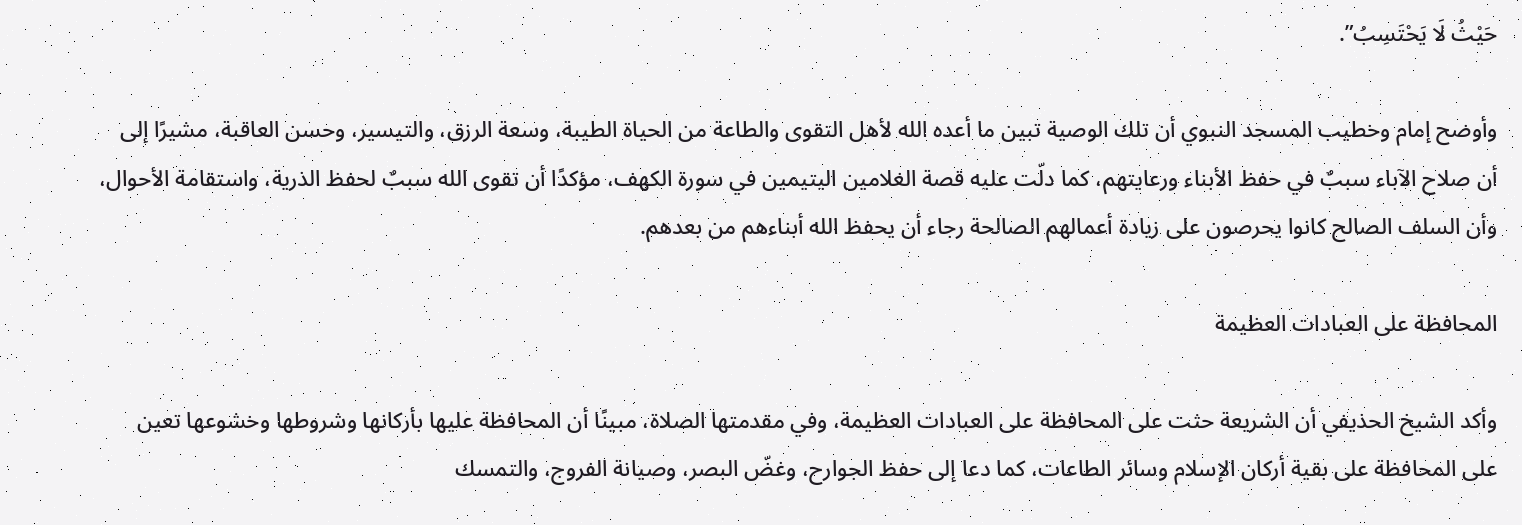حَيْثُ لَا يَحْتَسِبُ”.

وأوضح إمام وخطيب المسجد النبوي أن تلك الوصية تبين ما أعده الله لأهل التقوى والطاعة من الحياة الطيبة، وسعة الرزق، والتيسير، وحسن العاقبة، مشيرًا إلى أن صلاح الآباء سببٌ في حفظ الأبناء ورعايتهم، كما دلّت عليه قصة الغلامين اليتيمين في سورة الكهف، مؤكدًا أن تقوى الله سببٌ لحفظ الذرية، واستقامة الأحوال، وأن السلف الصالح كانوا يحرصون على زيادة أعمالهم الصالحة رجاء أن يحفظ الله أبناءهم من بعدهم.

المحافظة على العبادات العظيمة

وأكد الشيخ الحذيفي أن الشريعة حثت على المحافظة على العبادات العظيمة، وفي مقدمتها الصلاة، مبينًا أن المحافظة عليها بأركانها وشروطها وخشوعها تعين على المحافظة على بقية أركان الإسلام وسائر الطاعات، كما دعا إلى حفظ الجوارح، وغضّ البصر، وصيانة الفروج، والتمسك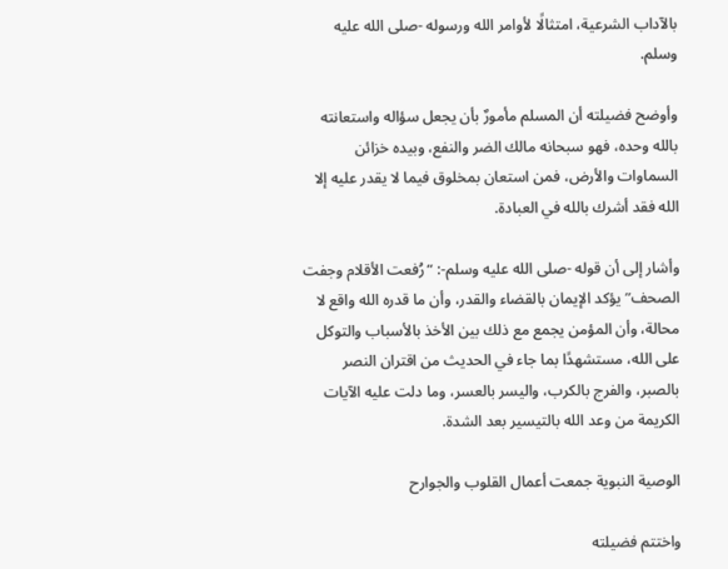بالآداب الشرعية، امتثالًا لأوامر الله ورسوله -صلى الله عليه وسلم.

وأوضح فضيلته أن المسلم مأمورٌ بأن يجعل سؤاله واستعانته بالله وحده، فهو سبحانه مالك الضر والنفع، وبيده خزائن السماوات والأرض، فمن استعان بمخلوق فيما لا يقدر عليه إلا الله فقد أشرك بالله في العبادة.

وأشار إلى أن قوله -صلى الله عليه وسلم-: “رُفعت الأقلام وجفت الصحف” يؤكد الإيمان بالقضاء والقدر، وأن ما قدره الله واقع لا محالة، وأن المؤمن يجمع مع ذلك بين الأخذ بالأسباب والتوكل على الله، مستشهدًا بما جاء في الحديث من اقتران النصر بالصبر، والفرج بالكرب، واليسر بالعسر، وما دلت عليه الآيات الكريمة من وعد الله بالتيسير بعد الشدة.

الوصية النبوية جمعت أعمال القلوب والجوارح

واختتم فضيلته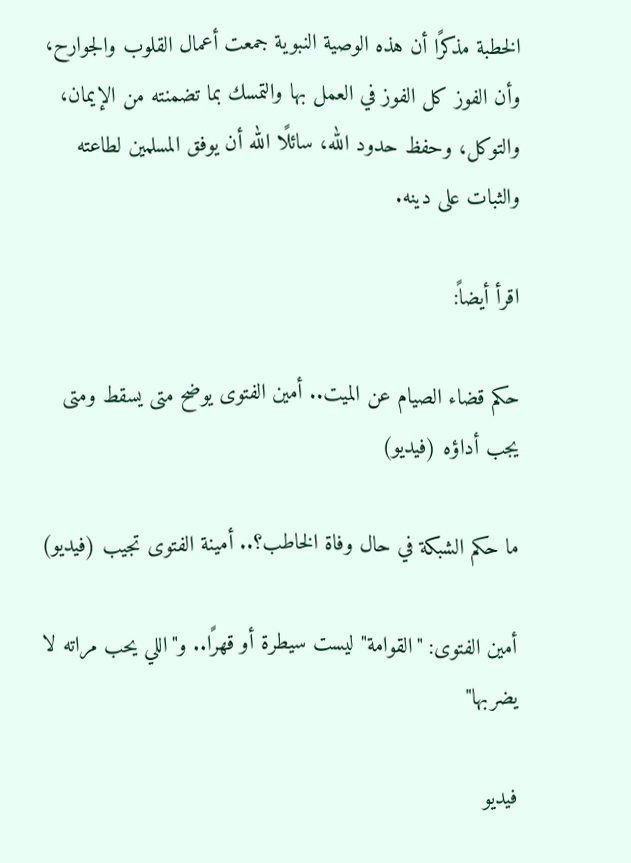الخطبة مذكرًا أن هذه الوصية النبوية جمعت أعمال القلوب والجوارح، وأن الفوز كل الفوز في العمل بها والتمسك بما تضمنته من الإيمان، والتوكل، وحفظ حدود الله، سائلًا الله أن يوفق المسلمين لطاعته والثبات على دينه.

اقرأ أيضاً:

حكم قضاء الصيام عن الميت.. أمين الفتوى يوضح متى يسقط ومتى يجب أداؤه (فيديو)

ما حكم الشبكة في حال وفاة الخاطب؟.. أمينة الفتوى تجيب (فيديو)

أمين الفتوى: "القوامة" ليست سيطرة أو قهرًا.. و"اللي يحب مراته لا يضربها"

فيديو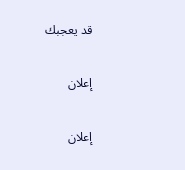قد يعجبك

إعلان

إعلان